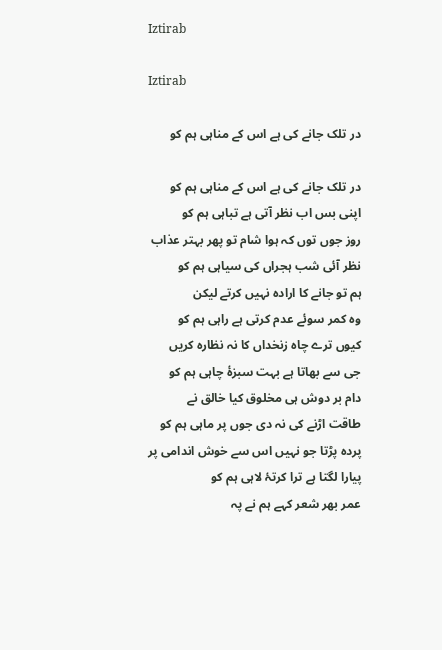Iztirab

Iztirab

در تلک جانے کی ہے اس کے مناہی ہم کو

در تلک جانے کی ہے اس کے مناہی ہم کو
اپنی بس اب نظر آتی ہے تباہی ہم کو
روز جوں توں کہ ہوا شام تو پھر بہتر عذاب
نظر آئی شب ہجراں کی سیاہی ہم کو
ہم تو جانے کا ارادہ نہیں کرتے لیکن
وہ کمر سوئے عدم کرتی ہے راہی ہم کو
کیوں ترے چاہ زنخداں کا نہ نظارہ کریں
جی سے بھاتا ہے بہت سبزۂ چاہی ہم کو
دام بر دوش ہی مخلوق کیا خالق نے
طاقت اڑنے کی نہ دی جوں پر ماہی ہم کو
پردہ پڑتا جو نہیں اس سے خوش اندامی پر
پیارا لگتا ہے ترا کرتۂ لاہی ہم کو
عمر بھر شعر کہے ہم نے پہ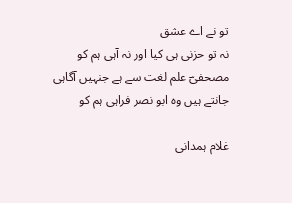تو نے اے عشق
نہ تو حزنی ہی کیا اور نہ آہی ہم کو
مصحفیؔ علم لغت سے ہے جنہیں آگاہی
جانتے ہیں وہ ابو نصر فراہی ہم کو

غلام ہمدانی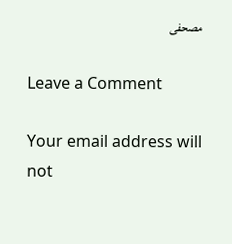مصحفی

Leave a Comment

Your email address will not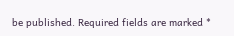be published. Required fields are marked *